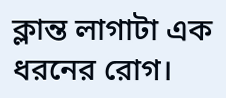ক্লান্ত লাগাটা এক ধরনের রোগ।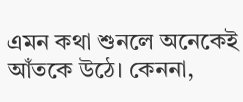এমন কথা শুনলে অনেকেই আঁতকে উঠে। কেননা,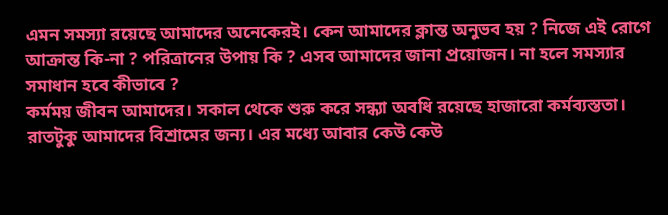এমন সমস্যা রয়েছে আমাদের অনেকেরই। কেন আমাদের ক্লান্ত অনুভব হয় ? নিজে এই রোগে আক্রান্ত কি-না ? পরিত্রানের উপায় কি ? এসব আমাদের জানা প্রয়োজন। না হলে সমস্যার সমাধান হবে কীভাবে ?
কর্মময় জীবন আমাদের। সকাল থেকে শুরু করে সন্ধ্যা অবধি রয়েছে হাজারো কর্মব্যস্ততা। রাতটুকু আমাদের বিশ্রামের জন্য। এর মধ্যে আবার কেউ কেউ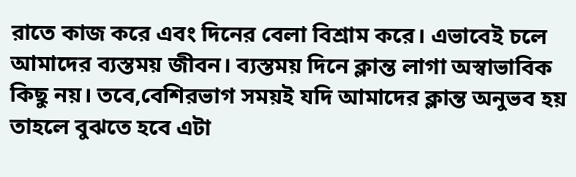রাতে কাজ করে এবং দিনের বেলা বিশ্রাম করে। এভাবেই চলে আমাদের ব্যস্তময় জীবন। ব্যস্তময় দিনে ক্লান্ত লাগা অস্বাভাবিক কিছু নয়। তবে,বেশিরভাগ সময়ই যদি আমাদের ক্লান্ত অনুভব হয় তাহলে বুঝতে হবে এটা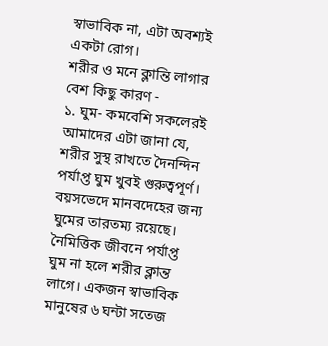স্বাভাবিক না, এটা অবশ্যই একটা রোগ।
শরীর ও মনে ক্লান্তি লাগার বেশ কিছু কারণ -
১. ঘুম- কমবেশি সকলেরই আমাদের এটা জানা যে, শরীর সুস্থ রাখতে দৈনন্দিন পর্যাপ্ত ঘুম খুবই গুরুত্বপূর্ণ। বয়সভেদে মানবদেহের জন্য ঘুমের তারতম্য রয়েছে। নৈমিত্তিক জীবনে পর্যাপ্ত ঘুম না হলে শরীর ক্লান্ত লাগে। একজন স্বাভাবিক মানুষের ৬ ঘন্টা সতেজ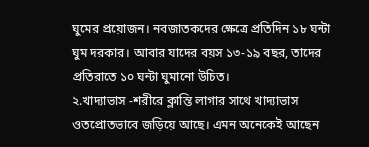ঘুমের প্রয়োজন। নবজাতকদের ক্ষেত্রে প্রতিদিন ১৮ ঘন্টা ঘুম দরকার। আবার যাদের বয়স ১৩-১৯ বছর, তাদের প্রতিরাতে ১০ ঘন্টা ঘুমানো উচিত।
২.খাদ্যাভাস -শরীরে ক্লান্তি লাগার সাথে খাদ্যাভাস ওতপ্রোতভাবে জড়িয়ে আছে। এমন অনেকেই আছেন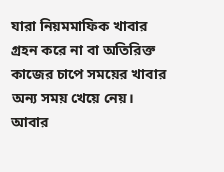যারা নিয়মমাফিক খাবার গ্রহন করে না বা অতিরিক্ত কাজের চাপে সময়ের খাবার অন্য সময় খেয়ে নেয়। আবার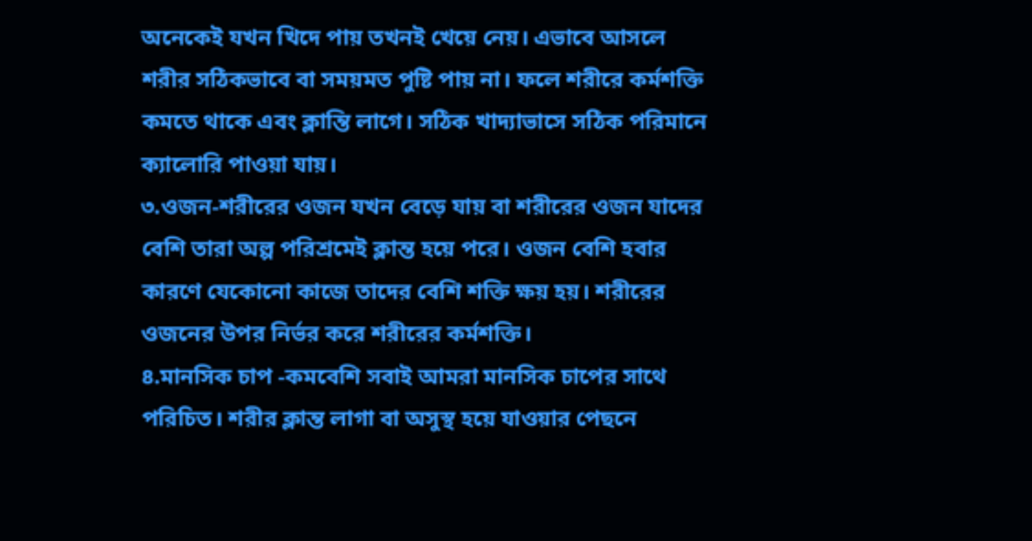অনেকেই যখন খিদে পায় তখনই খেয়ে নেয়। এভাবে আসলে শরীর সঠিকভাবে বা সময়মত পুষ্টি পায় না। ফলে শরীরে কর্মশক্তি কমতে থাকে এবং ক্লান্তি লাগে। সঠিক খাদ্যাভাসে সঠিক পরিমানে ক্যালোরি পাওয়া যায়।
৩.ওজন-শরীরের ওজন যখন বেড়ে যায় বা শরীরের ওজন যাদের বেশি তারা অল্প পরিশ্রমেই ক্লান্ত হয়ে পরে। ওজন বেশি হবার কারণে যেকোনো কাজে তাদের বেশি শক্তি ক্ষয় হয়। শরীরের ওজনের উপর নির্ভর করে শরীরের কর্মশক্তি।
৪.মানসিক চাপ -কমবেশি সবাই আমরা মানসিক চাপের সাথে পরিচিত। শরীর ক্লান্ত লাগা বা অসুস্থ হয়ে যাওয়ার পেছনে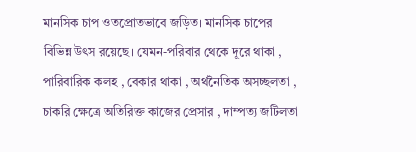মানসিক চাপ ওতপ্রোতভাবে জড়িত। মানসিক চাপের বিভিন্ন উৎস রয়েছে। যেমন-পরিবার থেকে দূরে থাকা , পারিবারিক কলহ , বেকার থাকা , অর্থনৈতিক অসচ্ছলতা , চাকরি ক্ষেত্রে অতিরিক্ত কাজের প্রেসার , দাম্পত্য জটিলতা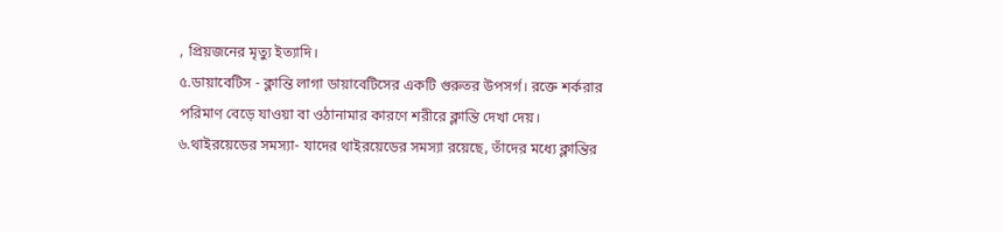, প্রিয়জনের মৃত্যু ইত্যাদি।
৫.ডায়াবেটিস - ক্লান্তি লাগা ডায়াবেটিসের একটি গুরুতর উপসর্গ। রক্তে শর্করার পরিমাণ বেড়ে যাওয়া বা ওঠানামার কারণে শরীরে ক্লান্তি দেখা দেয়।
৬.থাইরয়েডের সমস্যা- যাদের থাইরয়েডের সমস্যা রয়েছে, তাঁদের মধ্যে ক্লান্তির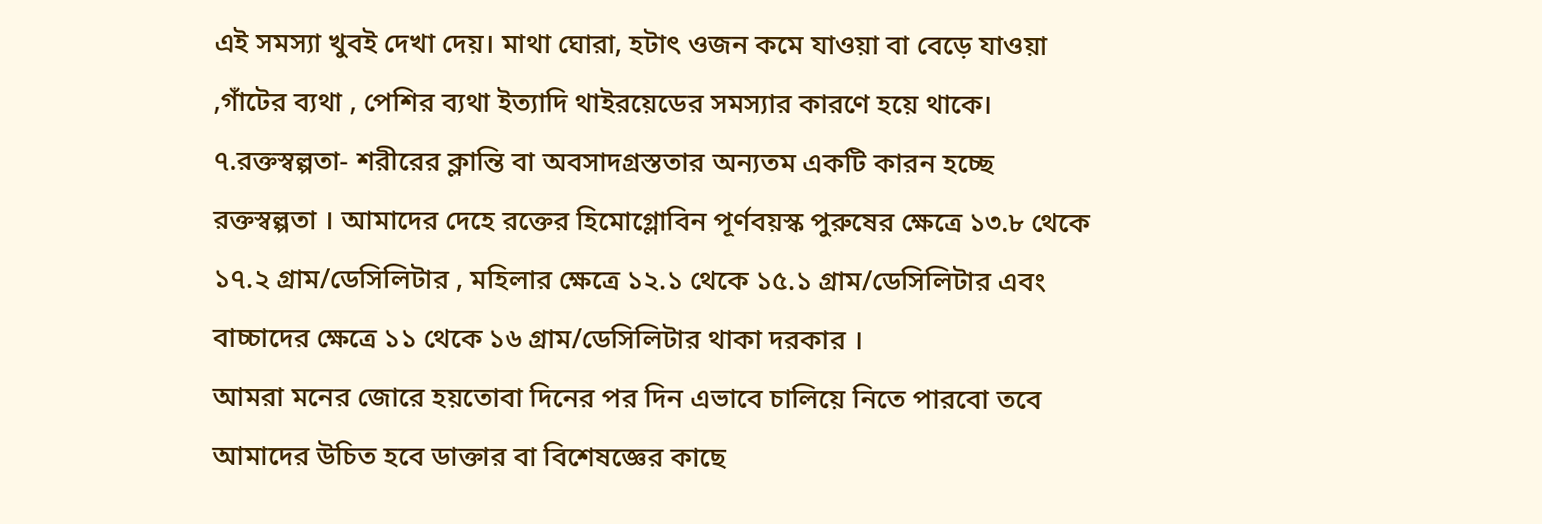এই সমস্যা খুবই দেখা দেয়। মাথা ঘোরা, হটাৎ ওজন কমে যাওয়া বা বেড়ে যাওয়া ,গাঁটের ব্যথা , পেশির ব্যথা ইত্যাদি থাইরয়েডের সমস্যার কারণে হয়ে থাকে।
৭.রক্তস্বল্পতা- শরীরের ক্লান্তি বা অবসাদগ্রস্ততার অন্যতম একটি কারন হচ্ছে রক্তস্বল্পতা । আমাদের দেহে রক্তের হিমোগ্লোবিন পূর্ণবয়স্ক পুরুষের ক্ষেত্রে ১৩.৮ থেকে ১৭.২ গ্রাম/ডেসিলিটার , মহিলার ক্ষেত্রে ১২.১ থেকে ১৫.১ গ্রাম/ডেসিলিটার এবং বাচ্চাদের ক্ষেত্রে ১১ থেকে ১৬ গ্রাম/ডেসিলিটার থাকা দরকার ।
আমরা মনের জোরে হয়তোবা দিনের পর দিন এভাবে চালিয়ে নিতে পারবো তবে আমাদের উচিত হবে ডাক্তার বা বিশেষজ্ঞের কাছে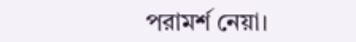পরামর্শ নেয়া।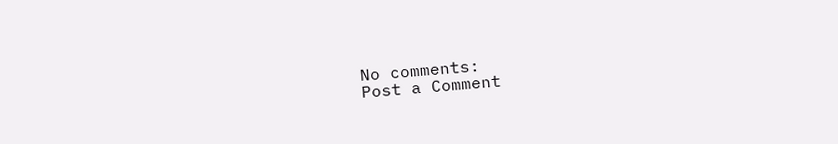No comments:
Post a Comment